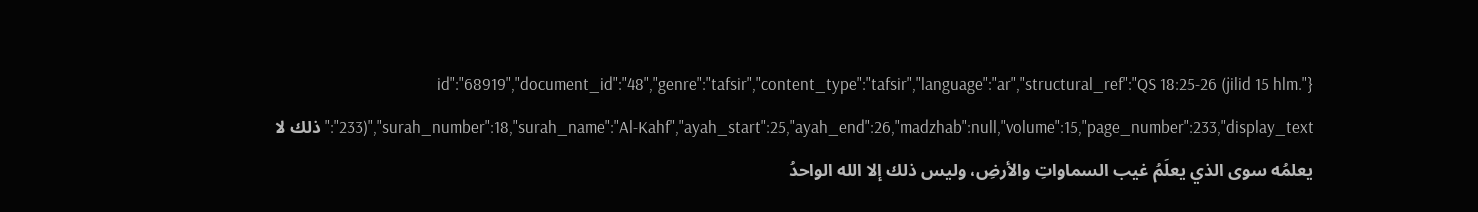{"id":"68919","document_id":"48","genre":"tafsir","content_type":"tafsir","language":"ar","structural_ref":"QS 18:25-26 (jilid 15 hlm. 233)","surah_number":18,"surah_name":"Al-Kahf","ayah_start":25,"ayah_end":26,"madzhab":null,"volume":15,"page_number":233,"display_text":"ذلك لا يعلمُه سوى الذي يعلَمُ غيب السماواتِ والأرضِ، وليس ذلك إلا الله الواحدُ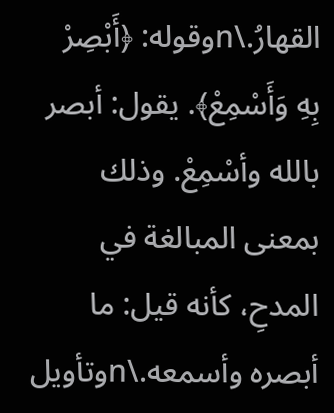القهارُ.\nوقوله: ﴿أَبْصِرْ بِهِ وَأَسْمِعْ﴾. يقول: أبصر بالله وأسْمِعْ. وذلك بمعنى المبالغة في المدحِ، كأنه قيل: ما أبصره وأسمعه.\nوتأويل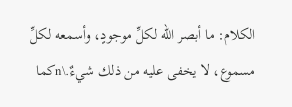الكلام: ما أبصر الله لكلِّ موجودٍ، وأسمعه لكلِّ مسموع، لا يخفى عليه من ذلك شيءٌ.\nكما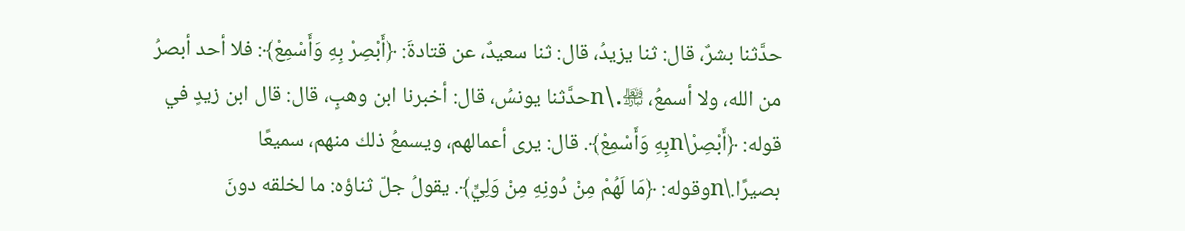حدَّثنا بشرٌ، قال: ثنا يزيدُ، قال: ثنا سعيدٌ، عن قتادةَ: ﴿أَبْصِرْ بِهِ وَأَسْمِعْ﴾: فلا أحد أبصرُ من الله، ولا أسمعُ، ﵎.\nحدَّثنا يونسُ، قال: أخبرنا ابن وهبٍ، قال: قال ابن زيدٍ في قوله: ﴿أَبْصِرْ\nبِهِ وَأَسْمِعْ﴾. قال: يرى أعمالهم، ويسمعُ ذلك منهم، سميعًا بصيرًا.\nوقوله: ﴿مَا لَهُمْ مِنْ دُونِهِ مِنْ وَلِيٍّ﴾. يقولُ جلّ ثناؤه: ما لخلقه دونَ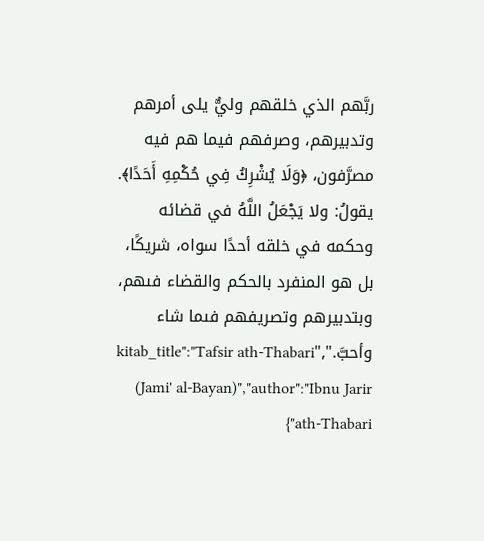ربَّهم الذي خلقهم وليٌّ يلى أمرهم وتدبيرهم، وصرفهم فيما هم فيه مصرَّفون، ﴿وَلَا يُشْرِكُ فِي حُكْمِهِ أَحَدًا﴾. يقولُ: ولا يَجْعَلُ اللَّهُ في قضائه وحكمه في خلقه أحدًا سواه، شريكًا، بل هو المنفرد بالحكم والقضاء فىهم، وبتدبيرهم وتصريفهم فىما شاء وأحبَّ.","kitab_title":"Tafsir ath-Thabari (Jami' al-Bayan)","author":"Ibnu Jarir ath-Thabari"}